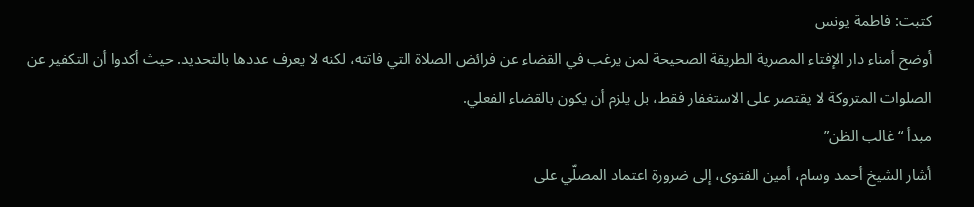كتبت: فاطمة يونس
أوضح أمناء دار الإفتاء المصرية الطريقة الصحيحة لمن يرغب في القضاء عن فرائض الصلاة التي فاتته، لكنه لا يعرف عددها بالتحديد. حيث أكدوا أن التكفير عن الصلوات المتروكة لا يقتصر على الاستغفار فقط، بل يلزم أن يكون بالقضاء الفعلي.
مبدأ “غالب الظن”
أشار الشيخ أحمد وسام، أمين الفتوى، إلى ضرورة اعتماد المصلّي على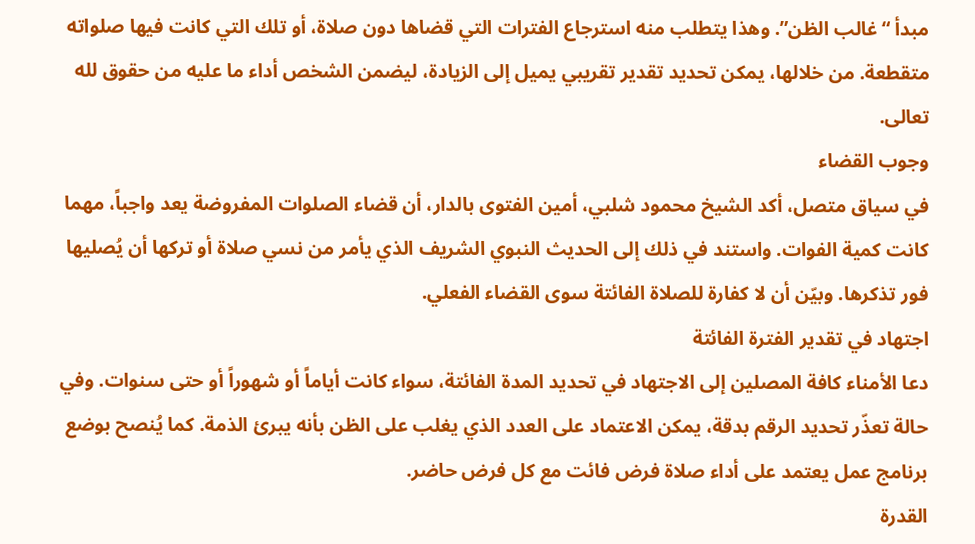مبدأ “غالب الظن”. وهذا يتطلب منه استرجاع الفترات التي قضاها دون صلاة، أو تلك التي كانت فيها صلواته متقطعة. من خلالها، يمكن تحديد تقدير تقريبي يميل إلى الزيادة، ليضمن الشخص أداء ما عليه من حقوق لله تعالى.
وجوب القضاء
في سياق متصل، أكد الشيخ محمود شلبي، أمين الفتوى بالدار، أن قضاء الصلوات المفروضة يعد واجباً، مهما كانت كمية الفوات. واستند في ذلك إلى الحديث النبوي الشريف الذي يأمر من نسي صلاة أو تركها أن يُصليها فور تذكرها. وبيّن أن لا كفارة للصلاة الفائتة سوى القضاء الفعلي.
اجتهاد في تقدير الفترة الفائتة
دعا الأمناء كافة المصلين إلى الاجتهاد في تحديد المدة الفائتة، سواء كانت أياماً أو شهوراً أو حتى سنوات. وفي حالة تعذّر تحديد الرقم بدقة، يمكن الاعتماد على العدد الذي يغلب على الظن بأنه يبرئ الذمة. كما يُنصح بوضع برنامج عمل يعتمد على أداء صلاة فرض فائت مع كل فرض حاضر.
القدرة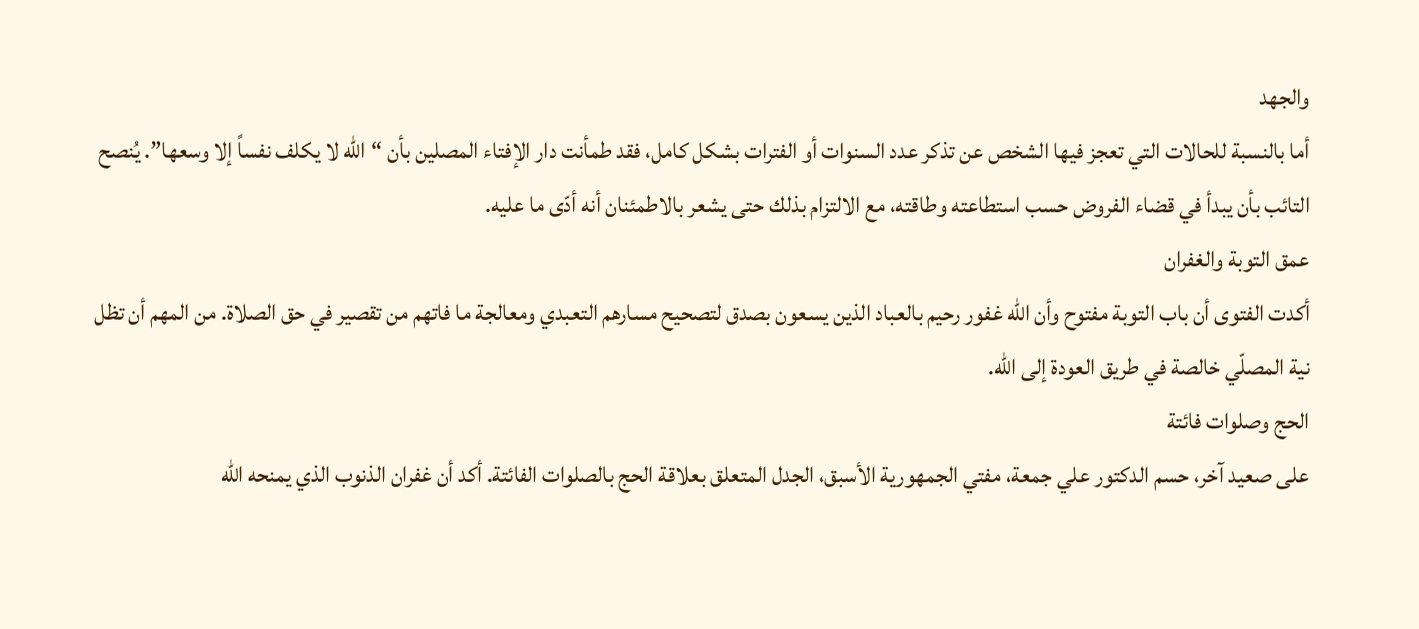والجهد
أما بالنسبة للحالات التي تعجز فيها الشخص عن تذكر عدد السنوات أو الفترات بشكل كامل، فقد طمأنت دار الإفتاء المصلين بأن “الله لا يكلف نفساً إلا وسعها”. يُنصح التائب بأن يبدأ في قضاء الفروض حسب استطاعته وطاقته، مع الالتزام بذلك حتى يشعر بالاطمئنان أنه أدّى ما عليه.
عمق التوبة والغفران
أكدت الفتوى أن باب التوبة مفتوح وأن الله غفور رحيم بالعباد الذين يسعون بصدق لتصحيح مسارهم التعبدي ومعالجة ما فاتهم من تقصير في حق الصلاة. من المهم أن تظل نية المصلّي خالصة في طريق العودة إلى الله.
الحج وصلوات فائتة
على صعيد آخر، حسم الدكتور علي جمعة، مفتي الجمهورية الأسبق، الجدل المتعلق بعلاقة الحج بالصلوات الفائتة. أكد أن غفران الذنوب الذي يمنحه الله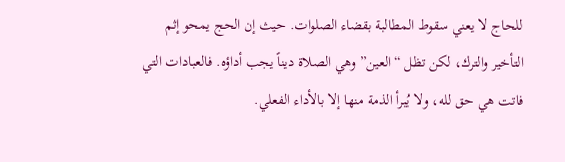للحاج لا يعني سقوط المطالبة بقضاء الصلوات. حيث إن الحج يمحو إثم التأخير والترك، لكن تظل “العين” وهي الصلاة ديناً يجب أداؤه. فالعبادات التي فاتت هي حق لله، ولا يُبرأ الذمة منها إلا بالأداء الفعلي.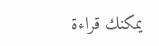يمكنك قراءة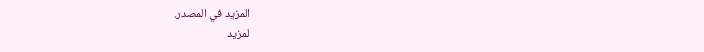المزيد في المصدر.
لمزيد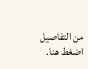من التفاصيل اضغط هنا.